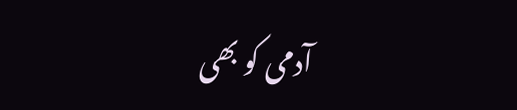آدمی کو بھی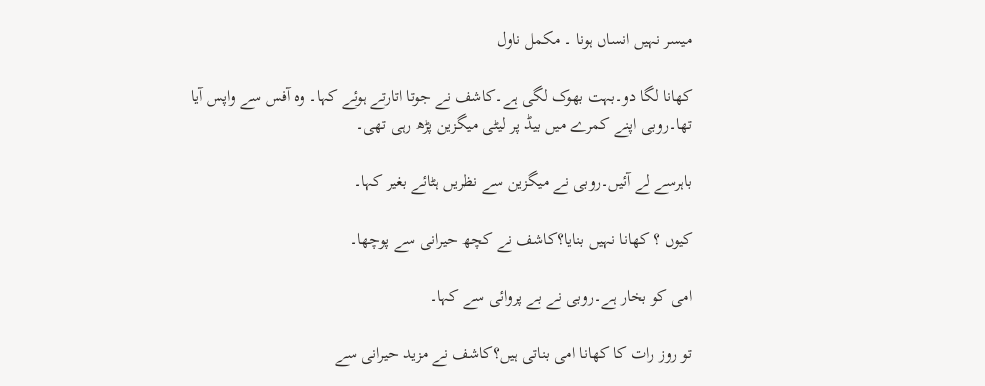میسر نہیں انساں ہونا ۔ مکمل ناول

کھانا لگا دو۔بہت بھوک لگی ہے۔کاشف نے جوتا اتارتے ہوئے کہا۔ وہ آفس سے واپس آیا تھا۔روبی اپنے کمرے میں بیڈ پر لیٹی میگزین پڑھ رہی تھی۔

باہرسے لے آئیں۔روبی نے میگزین سے نظریں ہٹائے بغیر کہا۔

کیوں ؟ کھانا نہیں بنایا؟کاشف نے کچھ حیرانی سے پوچھا۔

امی کو بخار ہے۔روبی نے بے پروائی سے کہا۔

تو روز رات کا کھانا امی بناتی ہیں؟کاشف نے مزید حیرانی سے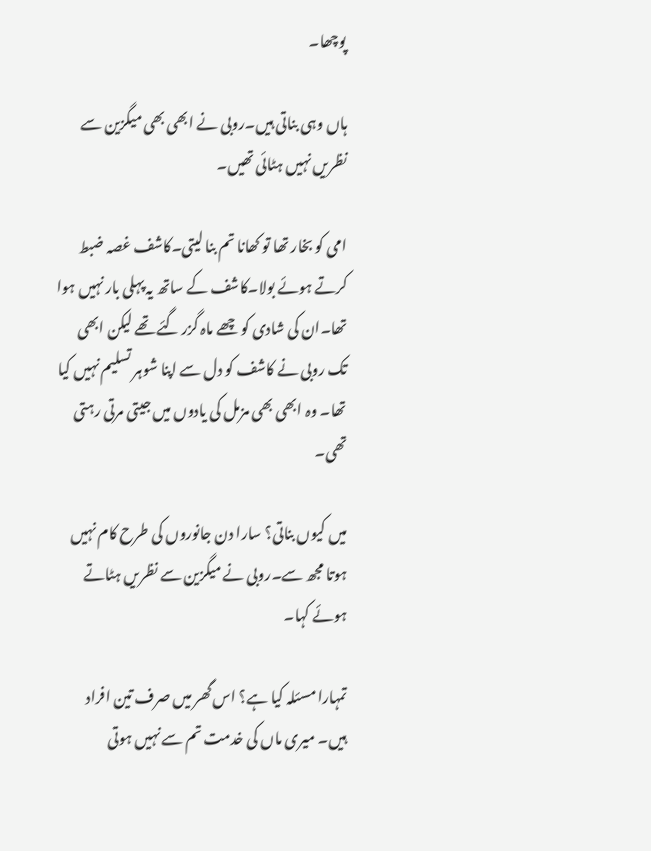پوچھا۔

ہاں وہی بناتی ہیں۔روبی نے ابھی بھی میگزین سے نظریں نہیں ہٹائی تھیں۔

امی کو بخار تھا تو کھانا تم بنا لیتی۔کاشف غصہ ضبط کرتے ہوئے بولا۔کاشف کے ساتھ یہ پہلی بار نہیں ہوا تھا۔ان کی شادی کو چھے ماہ گزر گئے تھے لیکن ابھی تک روبی نے کاشف کو دل سے اپنا شوہر تسلیم نہیں کیا تھا۔ وہ ابھی بھی مزمل کی یادوں میں جیتی مرتی رہتی تھی۔

میں کیوں بناتی؟ سارا دن جانوروں کی طرح کام نہیں ہوتا مجھ سے۔روبی نے میگزین سے نظریں ہٹاتے ہوئے کہا۔

تمہارا مسئلہ کیا ہے؟ اس گھر میں صرف تین افراد ہیں۔ میری ماں کی خدمت تم سے نہیں ہوتی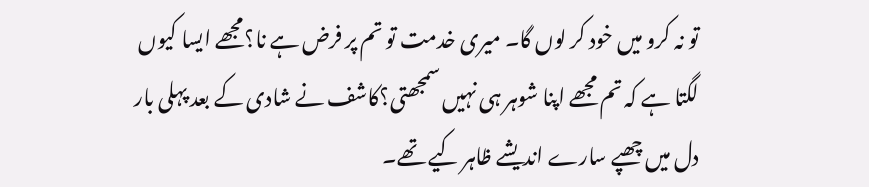تو نہ کرو میں خود کر لوں گا۔ میری خدمت تو تم پر فرض ہے نا؟مجھے ایسا کیوں لگتا ہے کہ تم مجھے اپنا شوہر ہی نہیں سمجھتی؟کاشف نے شادی کے بعد پہلی بار دل میں چھپے سارے اندیشے ظاہر کیے تھے۔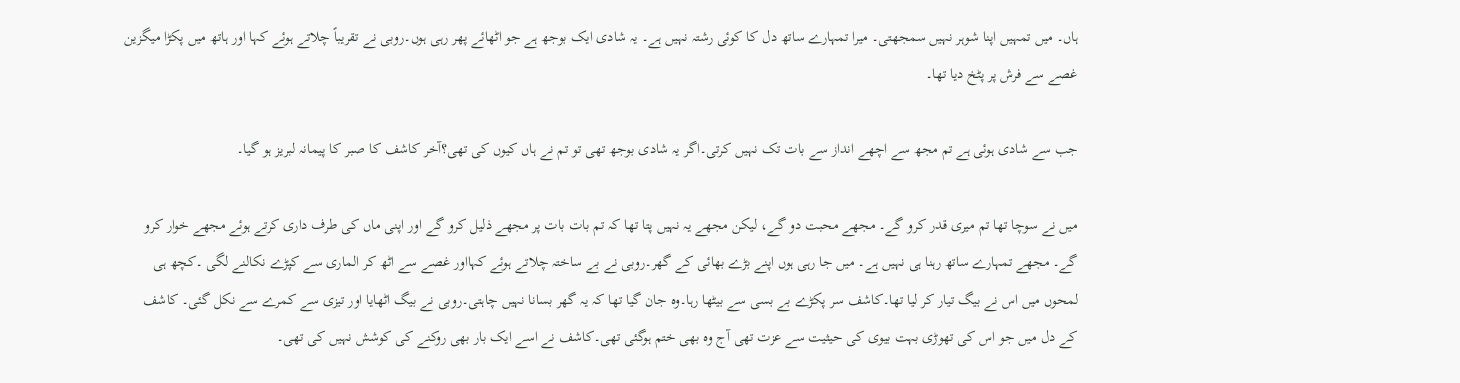ہاں۔ میں تمہیں اپنا شوہر نہیں سمجھتی۔ میرا تمہارے ساتھ دل کا کوئی رشتہ نہیں ہے۔ یہ شادی ایک بوجھ ہے جو اٹھائے پھر رہی ہوں۔روبی نے تقریباً چلاتے ہوئے کہا اور ہاتھ میں پکڑا میگزین غصے سے فرش پر پٹخ دیا تھا۔

جب سے شادی ہوئی ہے تم مجھ سے اچھے انداز سے بات تک نہیں کرتی۔اگر یہ شادی بوجھ تھی تو تم نے ہاں کیوں کی تھی؟آخر کاشف کا صبر کا پیمانہ لبریز ہو گیا۔

میں نے سوچا تھا تم میری قدر کرو گے۔ مجھے محبت دو گے، لیکن مجھے یہ نہیں پتا تھا کہ تم بات بات پر مجھے ذلیل کرو گے اور اپنی ماں کی طرف داری کرتے ہوئے مجھے خوار کرو گے۔ مجھے تمہارے ساتھ رہنا ہی نہیں ہے۔ میں جا رہی ہوں اپنے بڑے بھائی کے گھر۔روبی نے بے ساختہ چلاتے ہوئے کہااور غصے سے اٹھ کر الماری سے کپڑے نکالنے لگی ۔کچھ ہی لمحوں میں اس نے بیگ تیار کر لیا تھا۔کاشف سر پکڑے بے بسی سے بیٹھا رہا۔وہ جان گیا تھا کہ یہ گھر بسانا نہیں چاہتی۔روبی نے بیگ اٹھایا اور تیزی سے کمرے سے نکل گئی۔ کاشف کے دل میں جو اس کی تھوڑی بہت بیوی کی حیثیت سے عزت تھی آج وہ بھی ختم ہوگئی تھی۔کاشف نے اسے ایک بار بھی روکنے کی کوشش نہیں کی تھی۔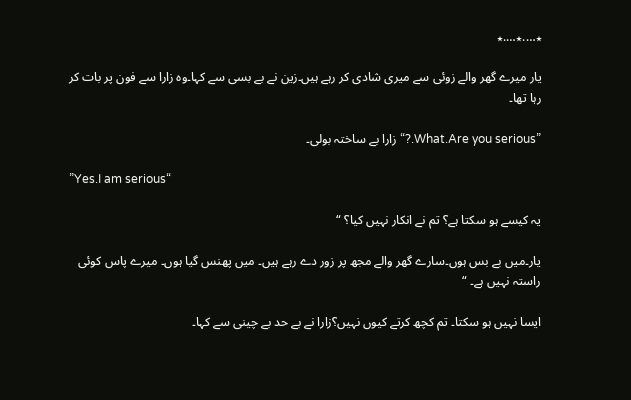٭….٭….٭

یار میرے گھر والے زوئی سے میری شادی کر رہے ہیں۔زین نے بے بسی سے کہا۔وہ زارا سے فون پر بات کر رہا تھا۔

”What.Are you serious.?“ زارا بے ساختہ بولی۔

”Yes.I am serious“

یہ کیسے ہو سکتا ہے؟ تم نے انکار نہیں کیا؟ “

یار۔میں بے بس ہوں۔سارے گھر والے مجھ پر زور دے رہے ہیں۔ میں پھنس گیا ہوں۔ میرے پاس کوئی راستہ نہیں ہے۔ “

ایسا نہیں ہو سکتا۔ تم کچھ کرتے کیوں نہیں؟زارا نے بے حد بے چینی سے کہا۔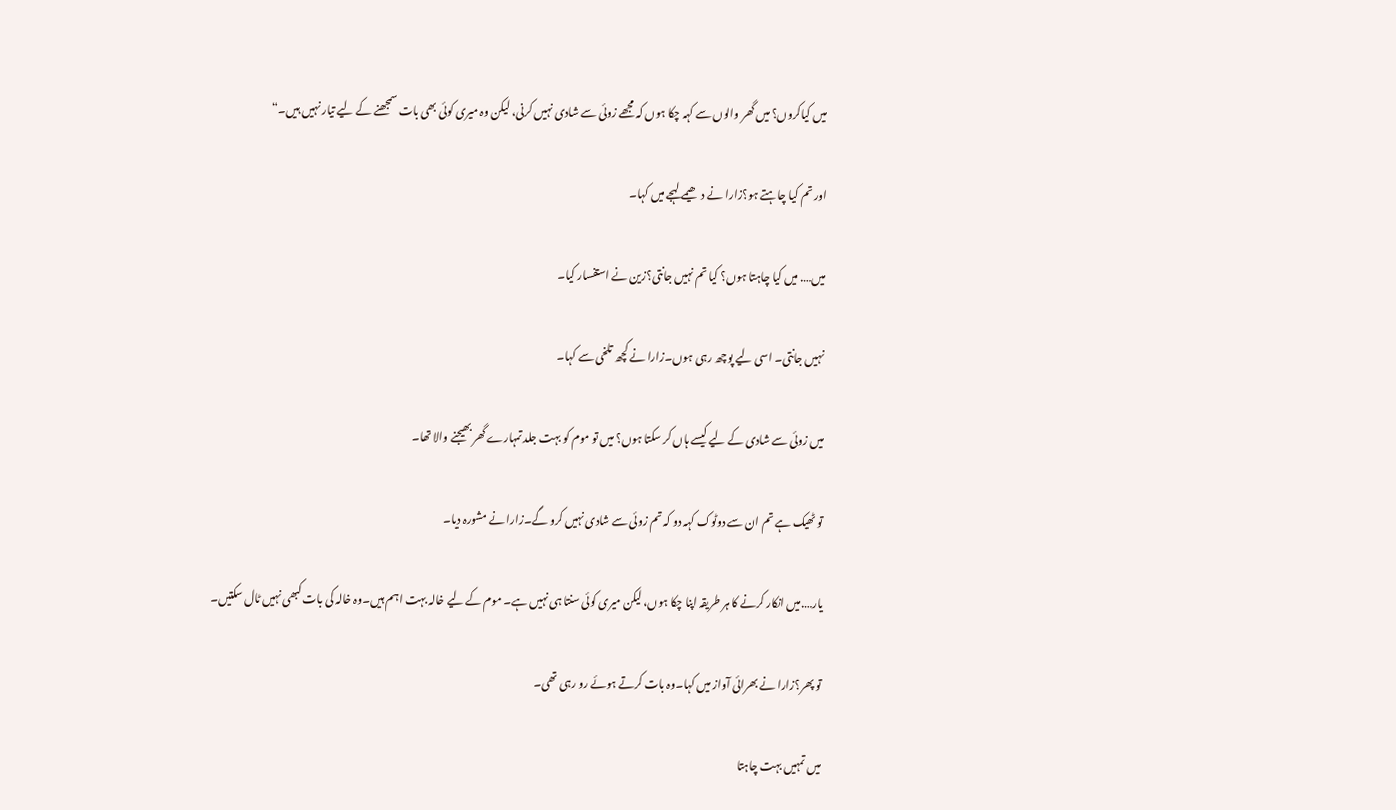میں کیاکروں؟ میں گھر والوں سے کہہ چکا ہوں کہ مجھے زوئی سے شادی نہیں کرنی، لیکن وہ میری کوئی بھی بات سمجھنے کے لیے تیار نہیں ہیں۔“

اور تم کیا چاہتے ہو؟زارا نے دھیمے لہجے میں کہا۔

میں…. میں کیا چاہتا ہوں؟ کیا تم نہیں جانتی؟زین نے استفسار کیا۔

نہیں جانتی۔ اسی لیے پوچھ رہی ہوں۔زارا نے کچھ تلخی سے کہا۔

میں زوئی سے شادی کے لیے کیسے ہاں کر سکتا ہوں؟ میں تو موم کو بہت جلد تمہارے گھر بھیجنے والا تھا۔

تو ٹھیک ہے تم ان سے دوٹوک کہہ دو کہ تم زوئی سے شادی نہیں کرو گے۔زارا نے مشورہ دیا۔

یار….میں انکار کرنے کا ہر طریقہ اپنا چکا ہوں، لیکن میری کوئی سنتا ہی نہیں ہے۔ موم کے لیے خالہ بہت اہم ہیں۔وہ خالہ کی بات کبھی نہیں ٹال سکتیں۔

تو پھر؟زارا نے بھرائی آواز میں کہا۔وہ بات کرتے ہوئے رو رہی تھی۔

میں تمہیں بہت چاہتا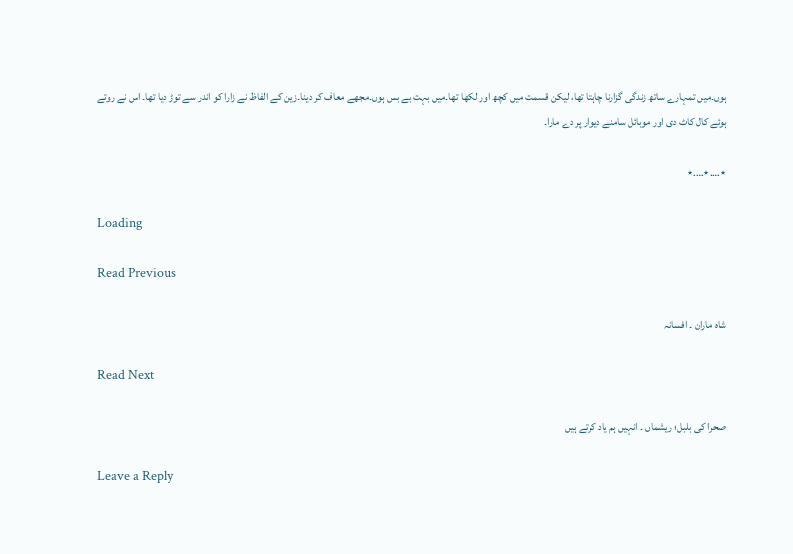ہوں۔میں تمہارے ساتھ زندگی گزارنا چاہتا تھا، لیکن قسمت میں کچھ اور لکھا تھا۔میں بہت بے بس ہوں۔مجھے معاف کر دینا۔زین کے الفاظ نے زارا کو اندر سے توڑ دیا تھا۔ اس نے روتے ہوئے کال کاٹ دی اور موبائل سامنے دیوار پر دے مارا۔

٭….٭….٭

Loading

Read Previous

شاہ ماران ۔ افسانہ

Read Next

صحرا کی بلبل؛ ریشماں ۔ انہیں ہم یاد کرتے ہیں

Leave a Reply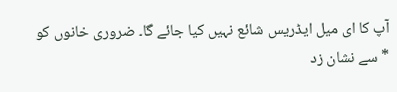آپ کا ای میل ایڈریس شائع نہیں کیا جائے گا۔ ضروری خانوں کو * سے نشان زد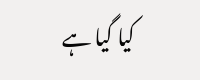کیا گیا ہے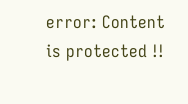error: Content is protected !!